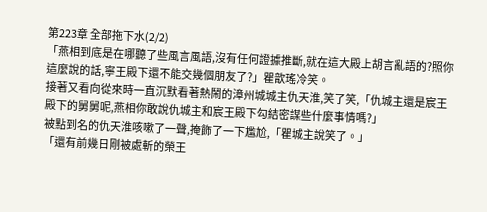第223章 全部拖下水(2/2)
「燕相到底是在哪聽了些風言風語,沒有任何證據推斷,就在這大殿上胡言亂語的?照你這麼說的話,寧王殿下還不能交幾個朋友了?」瞿歆瑤冷笑。
接著又看向從來時一直沉默看著熱鬧的漳州城城主仇天淮,笑了笑,「仇城主還是宸王殿下的舅舅呢,燕相你敢說仇城主和宸王殿下勾結密謀些什麼事情嗎?」
被點到名的仇天淮咳嗽了一聲,掩飾了一下尷尬,「瞿城主說笑了。」
「還有前幾日剛被處斬的榮王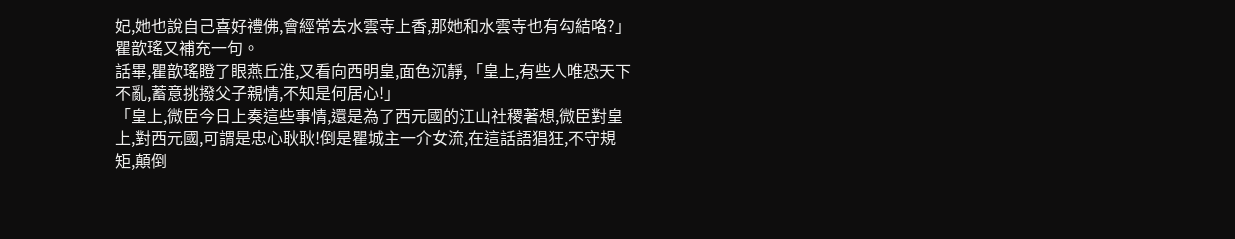妃,她也說自己喜好禮佛,會經常去水雲寺上香,那她和水雲寺也有勾結咯?」瞿歆瑤又補充一句。
話畢,瞿歆瑤瞪了眼燕丘淮,又看向西明皇,面色沉靜,「皇上,有些人唯恐天下不亂,蓄意挑撥父子親情,不知是何居心!」
「皇上,微臣今日上奏這些事情,還是為了西元國的江山社稷著想,微臣對皇上,對西元國,可謂是忠心耿耿!倒是瞿城主一介女流,在這話語猖狂,不守規矩,顛倒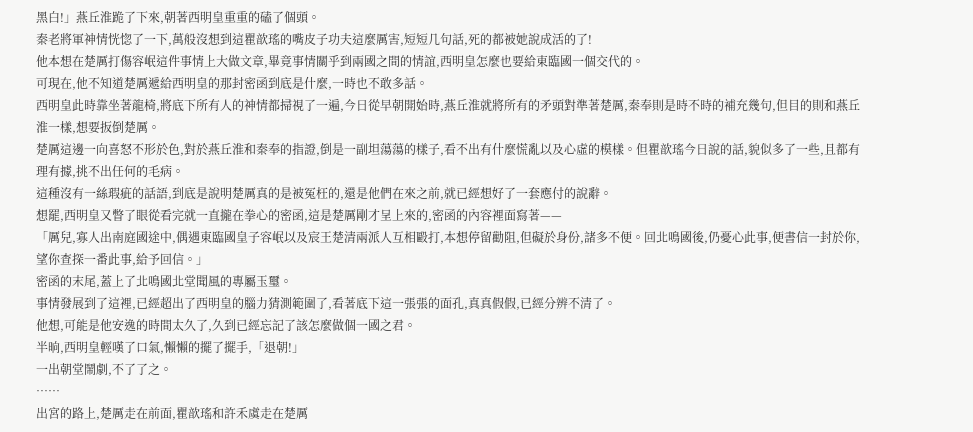黑白!」燕丘淮跪了下來,朝著西明皇重重的磕了個頭。
秦老將軍神情恍惚了一下,萬般沒想到這瞿歆瑤的嘴皮子功夫這麼厲害,短短几句話,死的都被她說成活的了!
他本想在楚厲打傷容岷這件事情上大做文章,畢竟事情關乎到兩國之間的情誼,西明皇怎麼也要給東臨國一個交代的。
可現在,他不知道楚厲遞給西明皇的那封密函到底是什麼,一時也不敢多話。
西明皇此時靠坐著龍椅,將底下所有人的神情都掃視了一遍,今日從早朝開始時,燕丘淮就將所有的矛頭對準著楚厲,秦奉則是時不時的補充幾句,但目的則和燕丘淮一樣,想要扳倒楚厲。
楚厲這邊一向喜怒不形於色,對於燕丘淮和秦奉的指證,倒是一副坦蕩蕩的樣子,看不出有什麼慌亂以及心虛的模樣。但瞿歆瑤今日說的話,貌似多了一些,且都有理有據,挑不出任何的毛病。
這種沒有一絲瑕疵的話語,到底是說明楚厲真的是被冤枉的,還是他們在來之前,就已經想好了一套應付的說辭。
想罷,西明皇又瞥了眼從看完就一直攏在拳心的密函,這是楚厲剛才呈上來的,密函的內容裡面寫著——
「厲兒,寡人出南庭國途中,偶遇東臨國皇子容岷以及宸王楚清兩派人互相毆打,本想停留勸阻,但礙於身份,諸多不便。回北鳴國後,仍憂心此事,便書信一封於你,望你查探一番此事,給予回信。」
密函的末尾,蓋上了北鳴國北堂聞風的專屬玉璽。
事情發展到了這裡,已經超出了西明皇的腦力猜測範圍了,看著底下這一張張的面孔,真真假假,已經分辨不清了。
他想,可能是他安逸的時間太久了,久到已經忘記了該怎麼做個一國之君。
半晌,西明皇輕嘆了口氣,懶懶的擺了擺手,「退朝!」
一出朝堂鬧劇,不了了之。
……
出宮的路上,楚厲走在前面,瞿歆瑤和許禾虞走在楚厲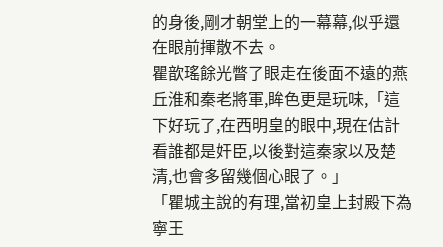的身後,剛才朝堂上的一幕幕,似乎還在眼前揮散不去。
瞿歆瑤餘光瞥了眼走在後面不遠的燕丘淮和秦老將軍,眸色更是玩味,「這下好玩了,在西明皇的眼中,現在估計看誰都是奸臣,以後對這秦家以及楚清,也會多留幾個心眼了。」
「瞿城主說的有理,當初皇上封殿下為寧王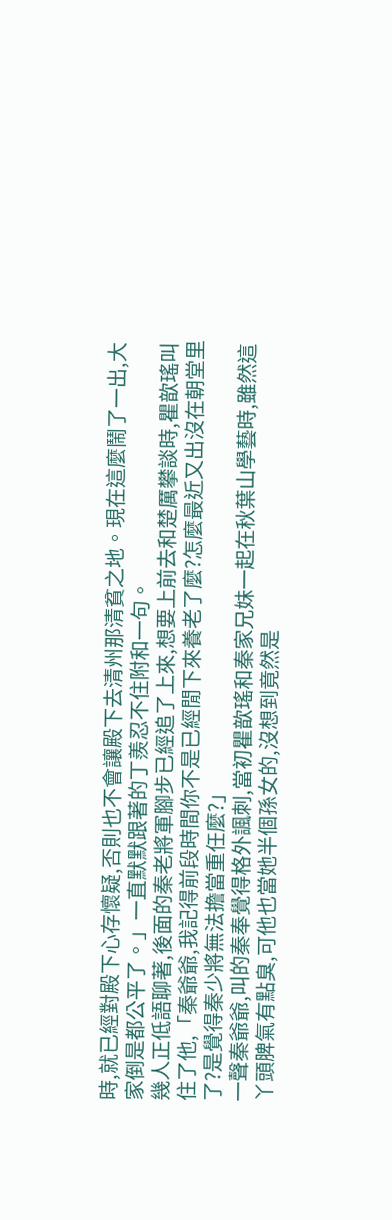時,就已經對殿下心存懷疑,否則也不會讓殿下去清州那清貧之地。現在這麼鬧了一出,大家倒是都公平了。」一直默默跟著的丁羨忍不住附和一句。
幾人正低語聊著,後面的秦老將軍腳步已經追了上來,想要上前去和楚厲攀談時,瞿歆瑤叫住了他,「秦爺爺,我記得前段時間你不是已經閒下來養老了麼?怎麼最近又出沒在朝堂里了?是覺得秦少將無法擔當重任麼?」
一聲秦爺爺,叫的秦奉覺得格外諷刺,當初瞿歆瑤和秦家兄妹一起在秋葉山學藝時,雖然這丫頭脾氣有點臭,可他也當她半個孫女的,沒想到竟然是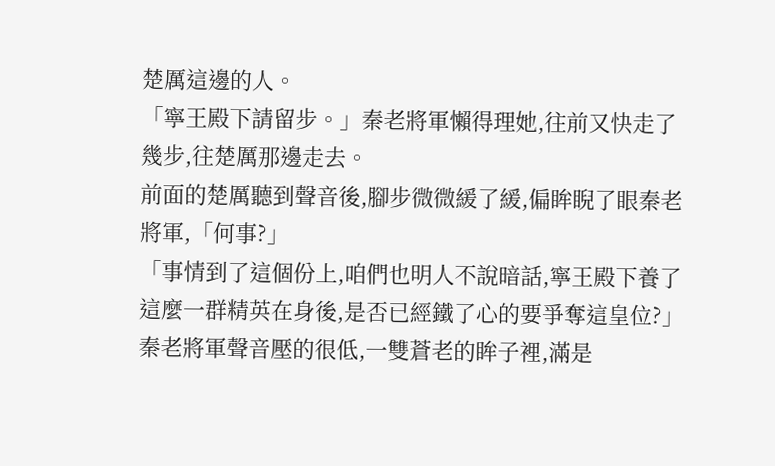楚厲這邊的人。
「寧王殿下請留步。」秦老將軍懶得理她,往前又快走了幾步,往楚厲那邊走去。
前面的楚厲聽到聲音後,腳步微微緩了緩,偏眸睨了眼秦老將軍,「何事?」
「事情到了這個份上,咱們也明人不說暗話,寧王殿下養了這麼一群精英在身後,是否已經鐵了心的要爭奪這皇位?」秦老將軍聲音壓的很低,一雙蒼老的眸子裡,滿是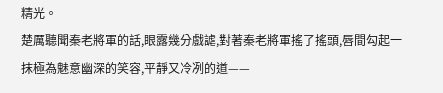精光。
楚厲聽聞秦老將軍的話,眼露幾分戲謔,對著秦老將軍搖了搖頭,唇間勾起一抹極為魅意幽深的笑容,平靜又冷冽的道——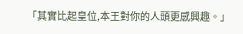「其實比起皇位,本王對你的人頭更感興趣。」